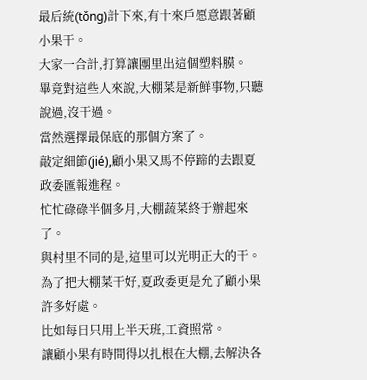最后統(tǒng)計下來,有十來戶愿意跟著顧小果干。
大家一合計,打算讓團里出這個塑料膜。
畢竟對這些人來說,大棚菜是新鮮事物,只聽說過,沒干過。
當然選擇最保底的那個方案了。
敲定細節(jié),顧小果又馬不停蹄的去跟夏政委匯報進程。
忙忙碌碌半個多月,大棚蔬菜終于辦起來了。
與村里不同的是,這里可以光明正大的干。
為了把大棚菜干好,夏政委更是允了顧小果許多好處。
比如每日只用上半天班,工資照常。
讓顧小果有時間得以扎根在大棚,去解決各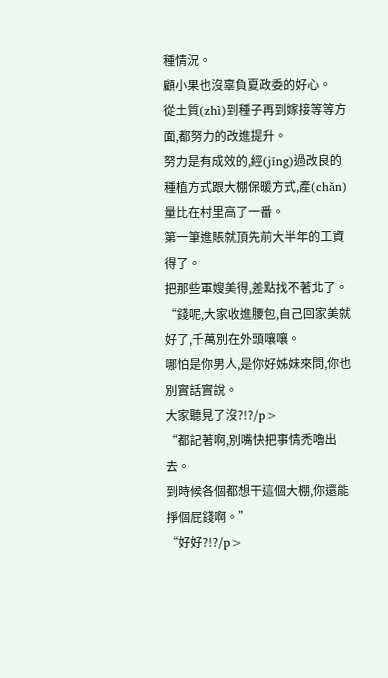種情況。
顧小果也沒辜負夏政委的好心。
從土質(zhì)到種子再到嫁接等等方面,都努力的改進提升。
努力是有成效的,經(jīng)過改良的種植方式跟大棚保暖方式,產(chǎn)量比在村里高了一番。
第一筆進賬就頂先前大半年的工資得了。
把那些軍嫂美得,差點找不著北了。
“錢呢,大家收進腰包,自己回家美就好了,千萬別在外頭嚷嚷。
哪怕是你男人,是你好姊妹來問,你也別實話實說。
大家聽見了沒?!?/p>
“都記著啊,別嘴快把事情禿嚕出去。
到時候各個都想干這個大棚,你還能掙個屁錢啊。”
“好好?!?/p>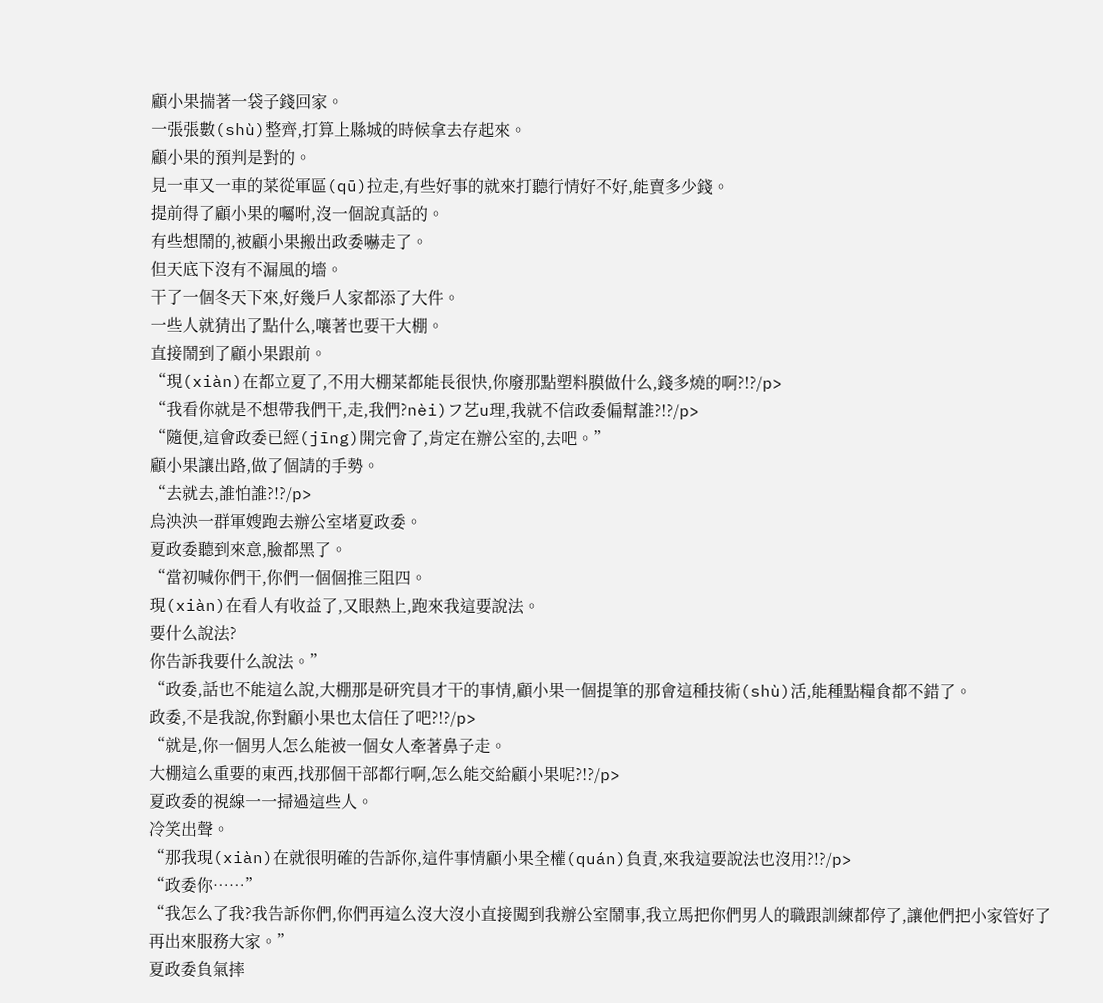顧小果揣著一袋子錢回家。
一張張數(shù)整齊,打算上縣城的時候拿去存起來。
顧小果的預判是對的。
見一車又一車的菜從軍區(qū)拉走,有些好事的就來打聽行情好不好,能賣多少錢。
提前得了顧小果的囑咐,沒一個說真話的。
有些想鬧的,被顧小果搬出政委嚇走了。
但天底下沒有不漏風的墻。
干了一個冬天下來,好幾戶人家都添了大件。
一些人就猜出了點什么,嚷著也要干大棚。
直接鬧到了顧小果跟前。
“現(xiàn)在都立夏了,不用大棚菜都能長很快,你廢那點塑料膜做什么,錢多燒的啊?!?/p>
“我看你就是不想帶我們干,走,我們?nèi)フ艺u理,我就不信政委偏幫誰?!?/p>
“隨便,這會政委已經(jīng)開完會了,肯定在辦公室的,去吧。”
顧小果讓出路,做了個請的手勢。
“去就去,誰怕誰?!?/p>
烏泱泱一群軍嫂跑去辦公室堵夏政委。
夏政委聽到來意,臉都黑了。
“當初喊你們干,你們一個個推三阻四。
現(xiàn)在看人有收益了,又眼熱上,跑來我這要說法。
要什么說法?
你告訴我要什么說法。”
“政委,話也不能這么說,大棚那是研究員才干的事情,顧小果一個提筆的那會這種技術(shù)活,能種點糧食都不錯了。
政委,不是我說,你對顧小果也太信任了吧?!?/p>
“就是,你一個男人怎么能被一個女人牽著鼻子走。
大棚這么重要的東西,找那個干部都行啊,怎么能交給顧小果呢?!?/p>
夏政委的視線一一掃過這些人。
冷笑出聲。
“那我現(xiàn)在就很明確的告訴你,這件事情顧小果全權(quán)負責,來我這要說法也沒用?!?/p>
“政委你……”
“我怎么了我?我告訴你們,你們再這么沒大沒小直接闖到我辦公室鬧事,我立馬把你們男人的職跟訓練都停了,讓他們把小家管好了再出來服務大家。”
夏政委負氣摔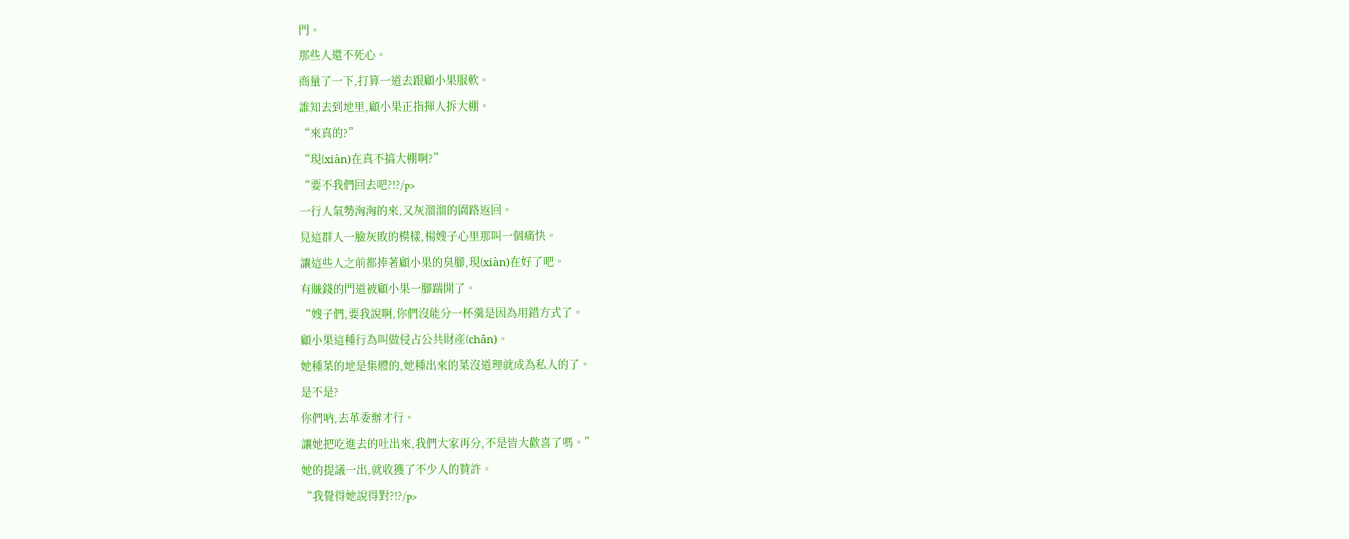門。
那些人還不死心。
商量了一下,打算一道去跟顧小果服軟。
誰知去到地里,顧小果正指揮人拆大棚。
“來真的?”
“現(xiàn)在真不搞大棚啊?”
“要不我們回去吧?!?/p>
一行人氣勢洶洶的來,又灰溜溜的園路返回。
見這群人一臉灰敗的模樣,楊嫂子心里那叫一個痛快。
讓這些人之前都捧著顧小果的臭腳,現(xiàn)在好了吧。
有賺錢的門道被顧小果一腳踹開了。
“嫂子們,要我說啊,你們沒能分一杯羹是因為用錯方式了。
顧小果這種行為叫做侵占公共財產(chǎn)。
她種菜的地是集體的,她種出來的菜沒道理就成為私人的了。
是不是?
你們吶,去革委辦才行。
讓她把吃進去的吐出來,我們大家再分,不是皆大歡喜了嗎。”
她的提議一出,就收獲了不少人的贊許。
“我覺得她說得對?!?/p>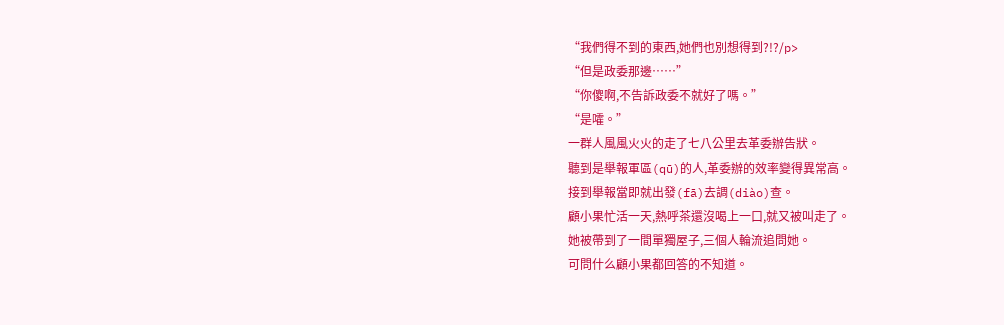“我們得不到的東西,她們也別想得到?!?/p>
“但是政委那邊……”
“你傻啊,不告訴政委不就好了嗎。”
“是嚯。”
一群人風風火火的走了七八公里去革委辦告狀。
聽到是舉報軍區(qū)的人,革委辦的效率變得異常高。
接到舉報當即就出發(fā)去調(diào)查。
顧小果忙活一天,熱呼茶還沒喝上一口,就又被叫走了。
她被帶到了一間單獨屋子,三個人輪流追問她。
可問什么顧小果都回答的不知道。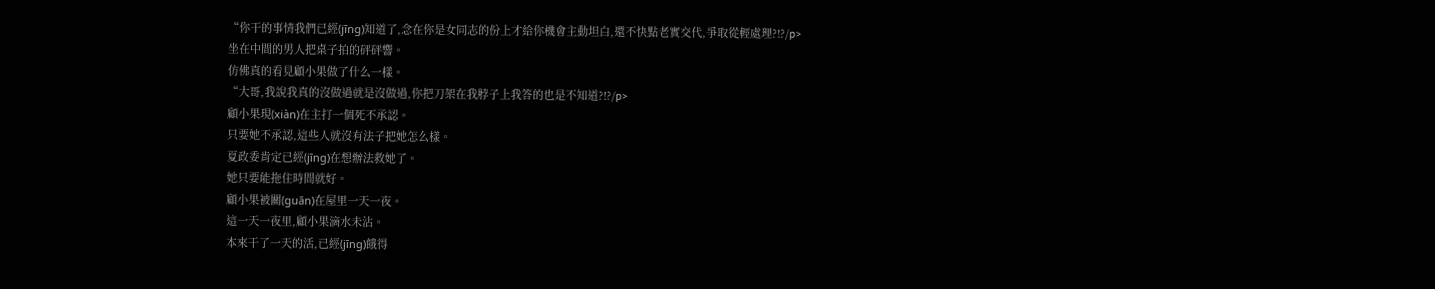“你干的事情我們已經(jīng)知道了,念在你是女同志的份上才給你機會主動坦白,還不快點老實交代,爭取從輕處理?!?/p>
坐在中間的男人把桌子拍的砰砰響。
仿佛真的看見顧小果做了什么一樣。
“大哥,我說我真的沒做過就是沒做過,你把刀架在我脖子上我答的也是不知道?!?/p>
顧小果現(xiàn)在主打一個死不承認。
只要她不承認,這些人就沒有法子把她怎么樣。
夏政委肯定已經(jīng)在想辦法救她了。
她只要能拖住時間就好。
顧小果被關(guān)在屋里一天一夜。
這一天一夜里,顧小果滴水未沾。
本來干了一天的活,已經(jīng)餓得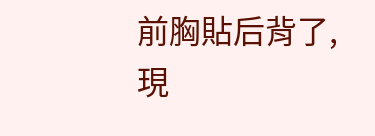前胸貼后背了,現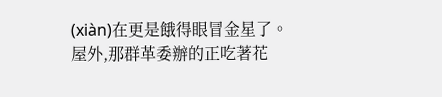(xiàn)在更是餓得眼冒金星了。
屋外,那群革委辦的正吃著花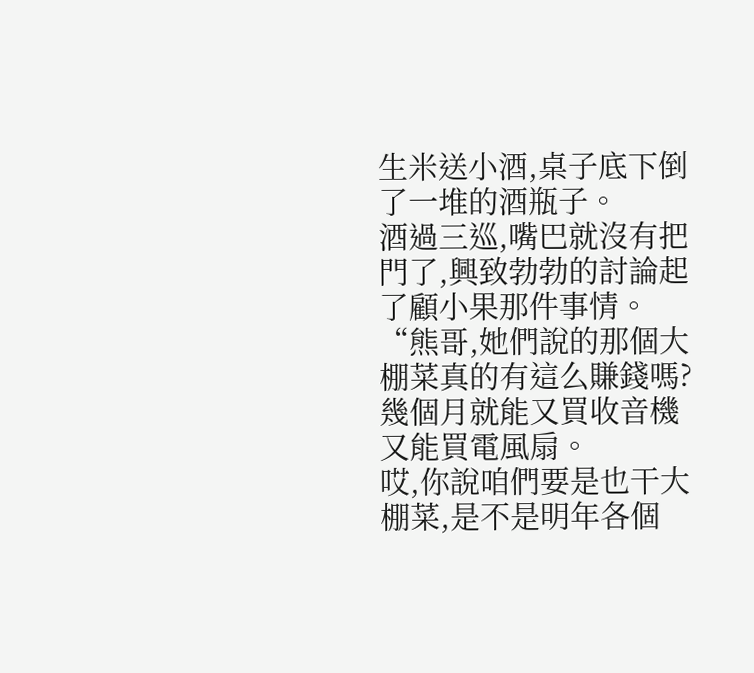生米送小酒,桌子底下倒了一堆的酒瓶子。
酒過三巡,嘴巴就沒有把門了,興致勃勃的討論起了顧小果那件事情。
“熊哥,她們說的那個大棚菜真的有這么賺錢嗎?
幾個月就能又買收音機又能買電風扇。
哎,你說咱們要是也干大棚菜,是不是明年各個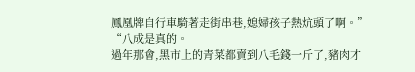鳳凰牌自行車騎著走街串巷,媳婦孩子熱炕頭了啊。”
“八成是真的。
過年那會,黑市上的青菜都賣到八毛錢一斤了,豬肉才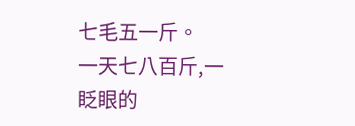七毛五一斤。
一天七八百斤,一眨眼的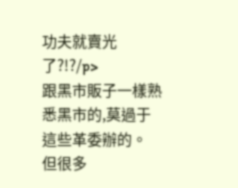功夫就賣光了?!?/p>
跟黑市販子一樣熟悉黑市的,莫過于這些革委辦的。
但很多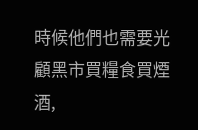時候他們也需要光顧黑市買糧食買煙酒,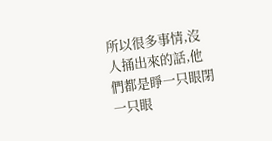所以很多事情,沒人捅出來的話,他們都是睜一只眼閉一只眼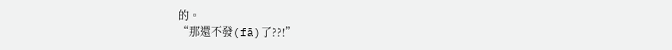的。
“那還不發(fā)了??!”